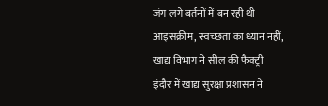जंग लगे बर्तनों में बन रही थी आइसक्रीम, स्वच्छता का ध्यान नहीं, खाद्य विभाग ने सील की फैक्ट्री
इंदौर में खाद्य सुरक्षा प्रशासन ने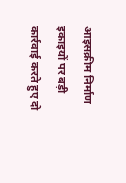आइसक्रीम निर्माण इकाइयों पर बड़ी कार्रवाई करते हुए दो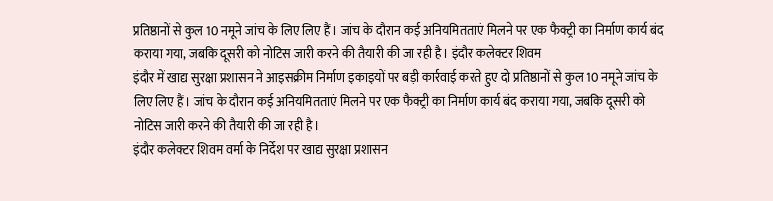प्रतिष्ठानों से कुल 10 नमूने जांच के लिए लिए हैं। जांच के दौरान कई अनियमितताएं मिलने पर एक फैक्ट्री का निर्माण कार्य बंद कराया गया, जबकि दूसरी को नोटिस जारी करने की तैयारी की जा रही है। इंदौर कलेक्टर शिवम
इंदौर में खाद्य सुरक्षा प्रशासन ने आइसक्रीम निर्माण इकाइयों पर बड़ी कार्रवाई करते हुए दो प्रतिष्ठानों से कुल 10 नमूने जांच के लिए लिए हैं। जांच के दौरान कई अनियमितताएं मिलने पर एक फैक्ट्री का निर्माण कार्य बंद कराया गया, जबकि दूसरी को नोटिस जारी करने की तैयारी की जा रही है।
इंदौर कलेक्टर शिवम वर्मा के निर्देश पर खाद्य सुरक्षा प्रशासन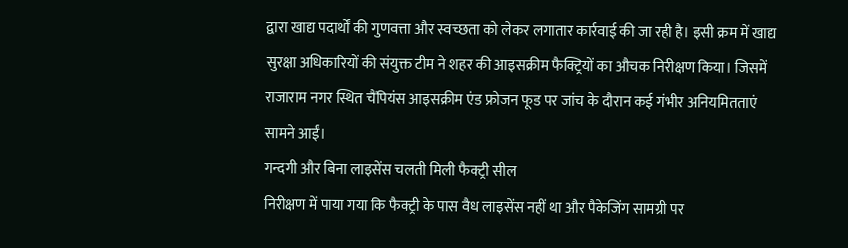द्वारा खाद्य पदार्थों की गुणवत्ता और स्वच्छता को लेकर लगातार कार्रवाई की जा रही है। इसी क्रम में खाद्य सुरक्षा अधिकारियों की संयुक्त टीम ने शहर की आइसक्रीम फैक्ट्रियों का औचक निरीक्षण किया। जिसमें राजाराम नगर स्थित चैंपियंस आइसक्रीम एंड फ्रोजन फूड पर जांच के दौरान कई गंभीर अनियमितताएं सामने आईं।
गन्दगी और बिना लाइसेंस चलती मिली फैक्ट्री सील
निरीक्षण में पाया गया कि फैक्ट्री के पास वैध लाइसेंस नहीं था और पैकेजिंग सामग्री पर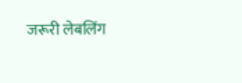जरूरी लेबलिंग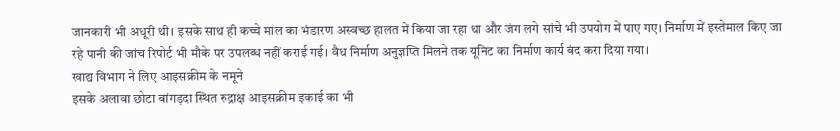जानकारी भी अधूरी थी। इसके साथ ही कच्चे माल का भंडारण अस्वच्छ हालत में किया जा रहा था और जंग लगे सांचे भी उपयोग में पाए गए। निर्माण में इस्तेमाल किए जा रहे पानी की जांच रिपोर्ट भी मौके पर उपलब्ध नहीं कराई गई। वैध निर्माण अनुज्ञप्ति मिलने तक यूनिट का निर्माण कार्य बंद करा दिया गया।
खाद्य विभाग ने लिए आइसक्रीम के नमूने
इसके अलावा छोटा बांगड़दा स्थित रुद्राक्ष आइसक्रीम इकाई का भी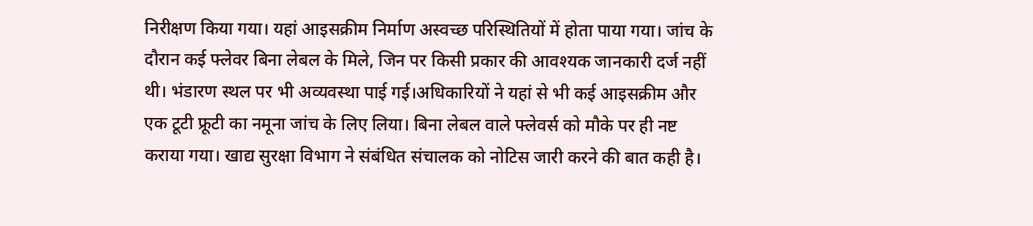निरीक्षण किया गया। यहां आइसक्रीम निर्माण अस्वच्छ परिस्थितियों में होता पाया गया। जांच के दौरान कई फ्लेवर बिना लेबल के मिले, जिन पर किसी प्रकार की आवश्यक जानकारी दर्ज नहीं थी। भंडारण स्थल पर भी अव्यवस्था पाई गई।अधिकारियों ने यहां से भी कई आइसक्रीम और एक टूटी फ्रूटी का नमूना जांच के लिए लिया। बिना लेबल वाले फ्लेवर्स को मौके पर ही नष्ट कराया गया। खाद्य सुरक्षा विभाग ने संबंधित संचालक को नोटिस जारी करने की बात कही है।